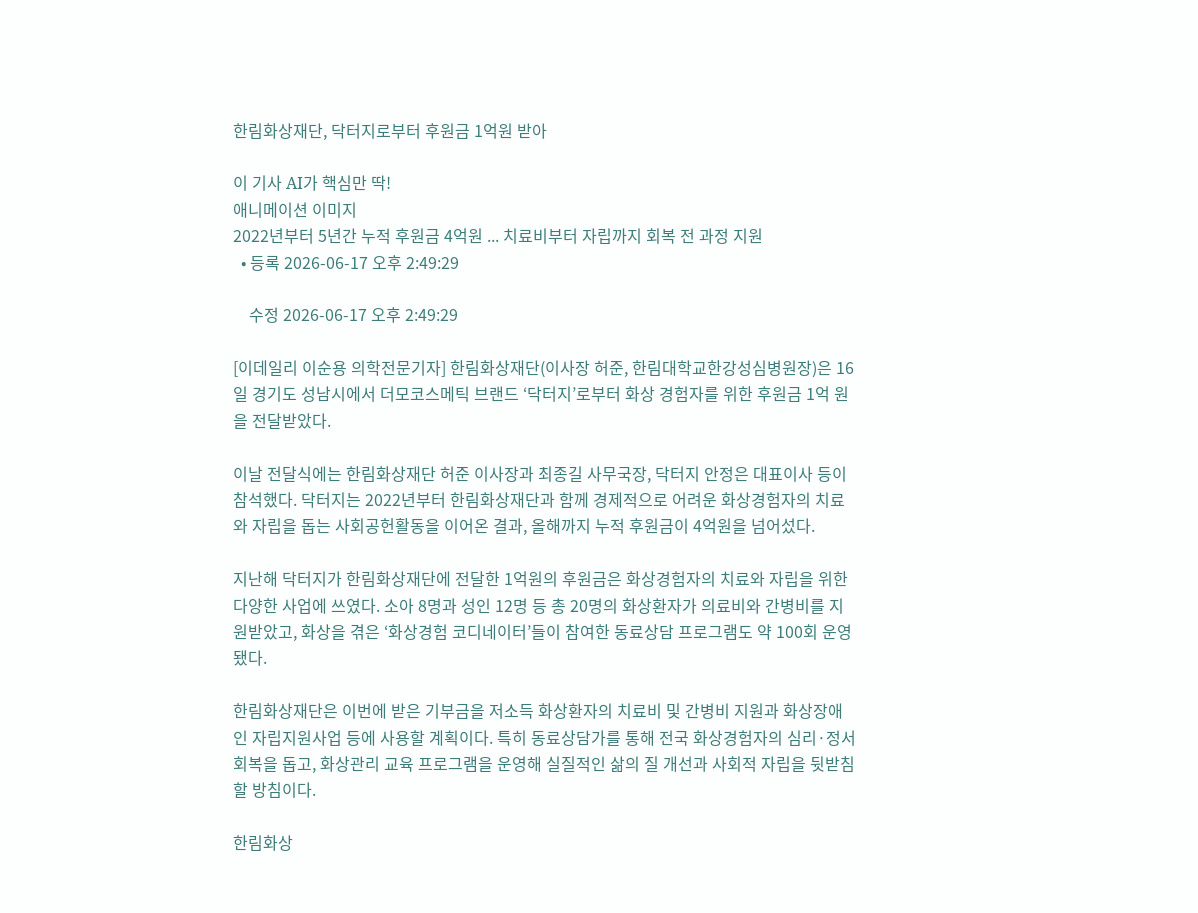한림화상재단, 닥터지로부터 후원금 1억원 받아

이 기사 AI가 핵심만 딱!
애니메이션 이미지
2022년부터 5년간 누적 후원금 4억원 ... 치료비부터 자립까지 회복 전 과정 지원
  • 등록 2026-06-17 오후 2:49:29

    수정 2026-06-17 오후 2:49:29

[이데일리 이순용 의학전문기자] 한림화상재단(이사장 허준, 한림대학교한강성심병원장)은 16일 경기도 성남시에서 더모코스메틱 브랜드 ‘닥터지’로부터 화상 경험자를 위한 후원금 1억 원을 전달받았다.

이날 전달식에는 한림화상재단 허준 이사장과 최종길 사무국장, 닥터지 안정은 대표이사 등이 참석했다. 닥터지는 2022년부터 한림화상재단과 함께 경제적으로 어려운 화상경험자의 치료와 자립을 돕는 사회공헌활동을 이어온 결과, 올해까지 누적 후원금이 4억원을 넘어섰다.

지난해 닥터지가 한림화상재단에 전달한 1억원의 후원금은 화상경험자의 치료와 자립을 위한 다양한 사업에 쓰였다. 소아 8명과 성인 12명 등 총 20명의 화상환자가 의료비와 간병비를 지원받았고, 화상을 겪은 ‘화상경험 코디네이터’들이 참여한 동료상담 프로그램도 약 100회 운영됐다.

한림화상재단은 이번에 받은 기부금을 저소득 화상환자의 치료비 및 간병비 지원과 화상장애인 자립지원사업 등에 사용할 계획이다. 특히 동료상담가를 통해 전국 화상경험자의 심리·정서 회복을 돕고, 화상관리 교육 프로그램을 운영해 실질적인 삶의 질 개선과 사회적 자립을 뒷받침할 방침이다.

한림화상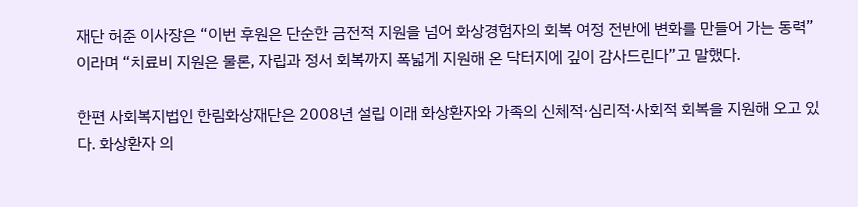재단 허준 이사장은 “이번 후원은 단순한 금전적 지원을 넘어 화상경험자의 회복 여정 전반에 변화를 만들어 가는 동력”이라며 “치료비 지원은 물론, 자립과 정서 회복까지 폭넓게 지원해 온 닥터지에 깊이 감사드린다”고 말했다.

한편 사회복지법인 한림화상재단은 2008년 설립 이래 화상환자와 가족의 신체적·심리적·사회적 회복을 지원해 오고 있다. 화상환자 의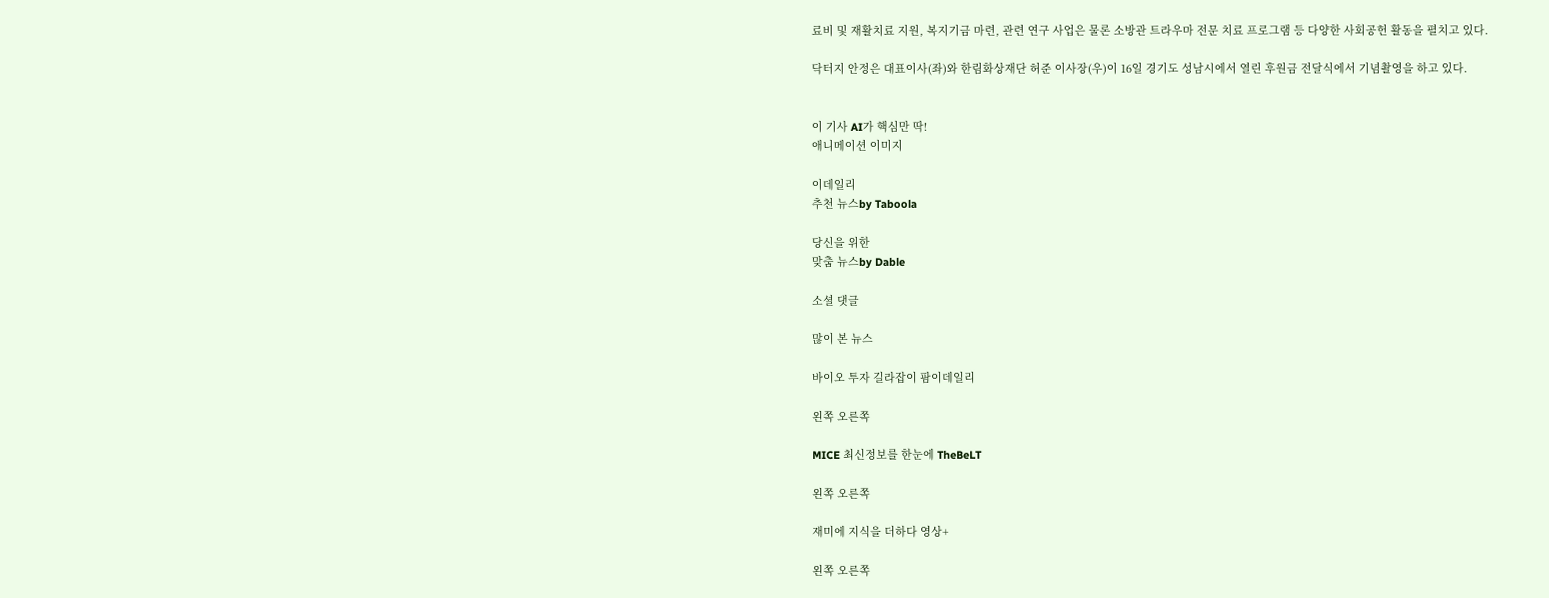료비 및 재활치료 지원, 복지기금 마련, 관련 연구 사업은 물론 소방관 트라우마 전문 치료 프로그램 등 다양한 사회공헌 활동을 펼치고 있다.

닥터지 안정은 대표이사(좌)와 한림화상재단 허준 이사장(우)이 16일 경기도 성남시에서 열린 후원금 전달식에서 기념촬영을 하고 있다.


이 기사 AI가 핵심만 딱!
애니메이션 이미지

이데일리
추천 뉴스by Taboola

당신을 위한
맞춤 뉴스by Dable

소셜 댓글

많이 본 뉴스

바이오 투자 길라잡이 팜이데일리

왼쪽 오른쪽

MICE 최신정보를 한눈에 TheBeLT

왼쪽 오른쪽

재미에 지식을 더하다 영상+

왼쪽 오른쪽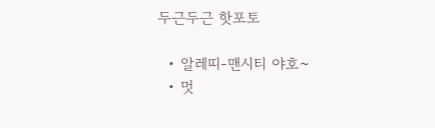두근두근 핫포토

  • 알레띠-맨시티 야호~
  • 멋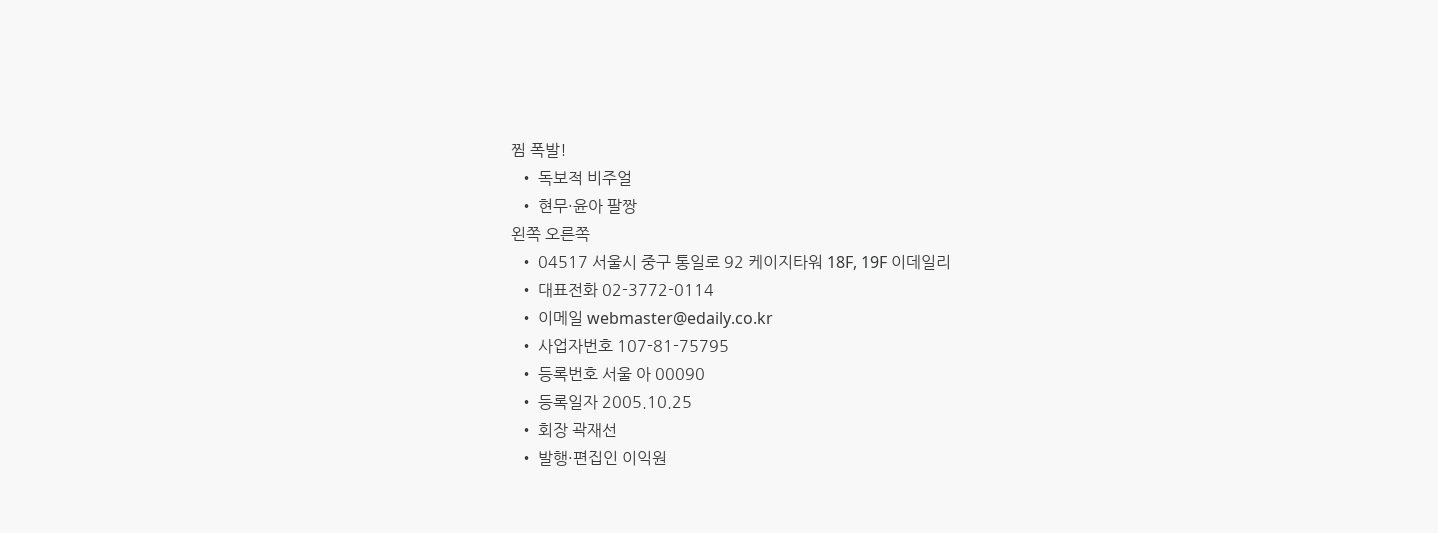찜 폭발!
  • 독보적 비주얼
  • 현무·윤아 팔짱
왼쪽 오른쪽
  • 04517 서울시 중구 통일로 92 케이지타워 18F, 19F 이데일리
  • 대표전화 02-3772-0114
  • 이메일 webmaster@edaily.co.kr
  • 사업자번호 107-81-75795
  • 등록번호 서울 아 00090
  • 등록일자 2005.10.25
  • 회장 곽재선
  • 발행·편집인 이익원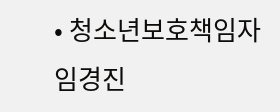• 청소년보호책임자 임경진